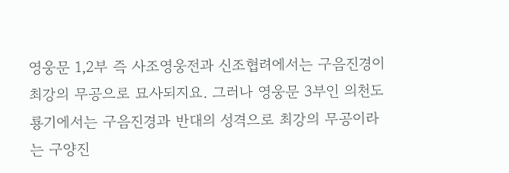영웅문 1,2부 즉 사조영웅전과 신조협려에서는 구음진경이 최강의 무공으로 묘사되지요. 그러나 영웅문 3부인 의천도룡기에서는 구음진경과 반대의 성격으로 최강의 무공이라는 구양진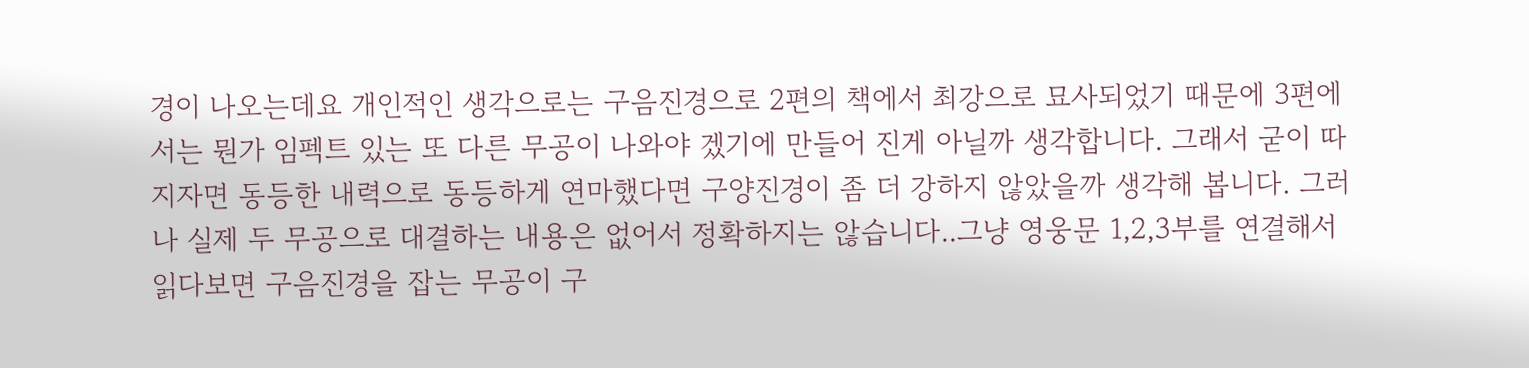경이 나오는데요 개인적인 생각으로는 구음진경으로 2편의 책에서 최강으로 묘사되었기 때문에 3편에서는 뭔가 임펙트 있는 또 다른 무공이 나와야 겠기에 만들어 진게 아닐까 생각합니다. 그래서 굳이 따지자면 동등한 내력으로 동등하게 연마했다면 구양진경이 좀 더 강하지 않았을까 생각해 봅니다. 그러나 실제 두 무공으로 대결하는 내용은 없어서 정확하지는 않습니다..그냥 영웅문 1,2,3부를 연결해서 읽다보면 구음진경을 잡는 무공이 구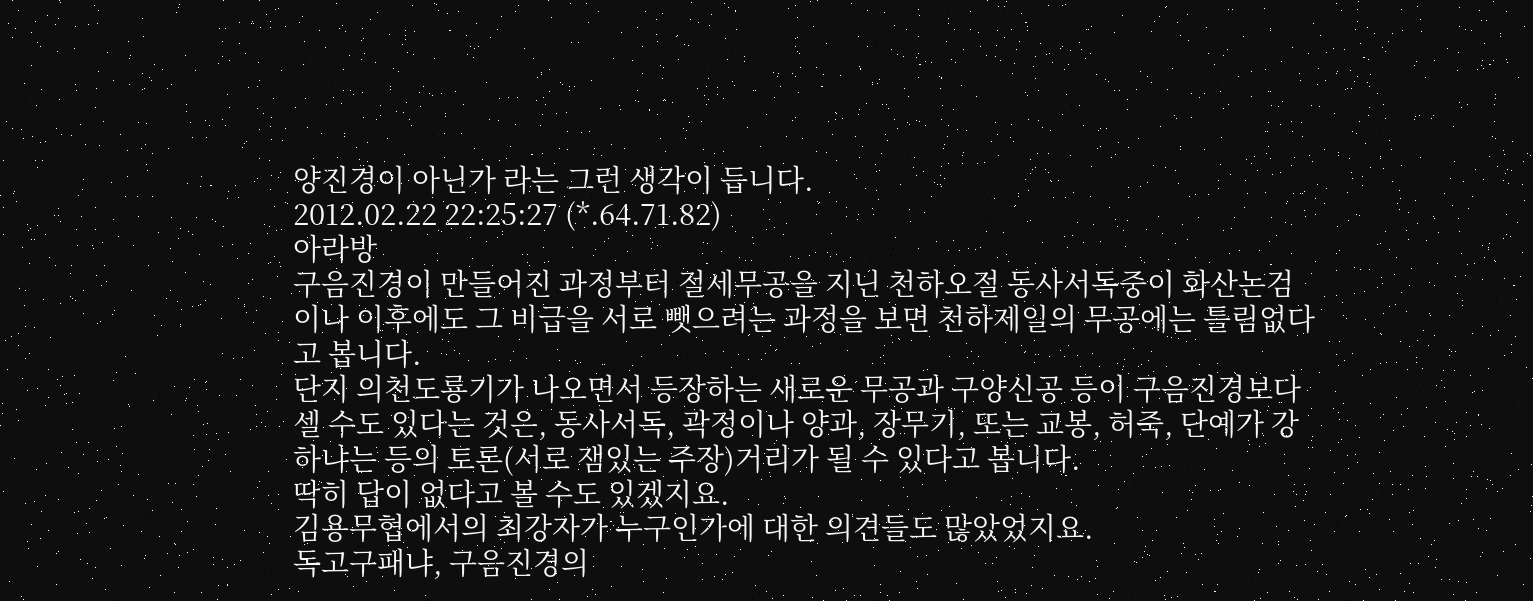양진경이 아닌가 라는 그런 생각이 듭니다.
2012.02.22 22:25:27 (*.64.71.82)
아라방
구음진경이 만들어진 과정부터 절세무공을 지닌 천하오절 동사서독중이 화산논검이나 이후에도 그 비급을 서로 뺏으려는 과정을 보면 천하제일의 무공에는 틀림없다고 봅니다.
단지 의천도룡기가 나오면서 등장하는 새로운 무공과 구양신공 등이 구음진경보다 셀 수도 있다는 것은, 동사서독, 곽정이나 양과, 장무기, 또는 교봉, 허죽, 단예가 강하냐는 등의 토론(서로 잼있는 주장)거리가 될 수 있다고 봅니다.
딱히 답이 없다고 볼 수도 있겠지요.
김용무협에서의 최강자가 누구인가에 대한 의견들도 많았었지요.
독고구패냐, 구음진경의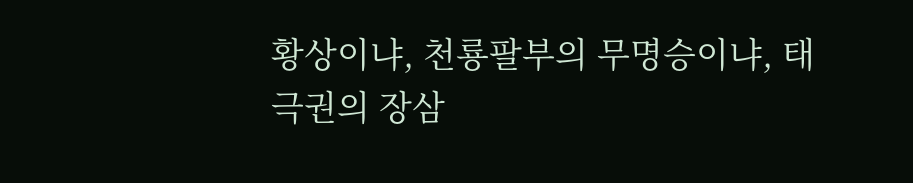황상이냐, 천룡팔부의 무명승이냐, 태극권의 장삼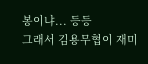봉이냐... 등등
그래서 김용무협이 재미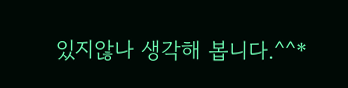있지않나 생각해 봅니다.^^*